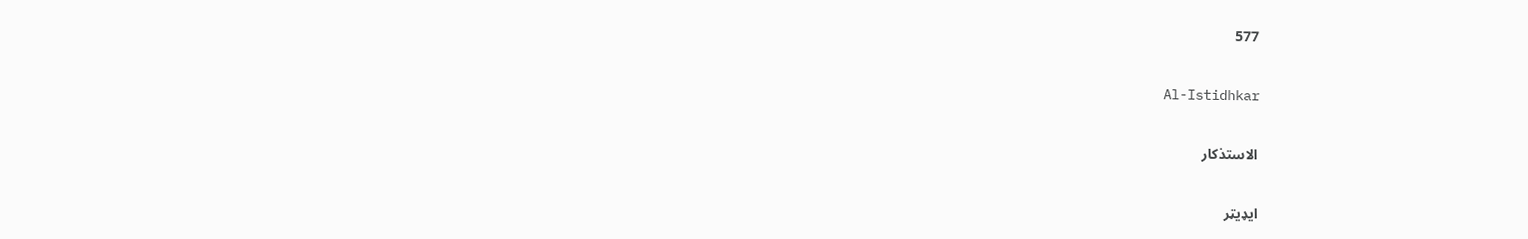577

Al-Istidhkar

الاستذكار

ایډیټر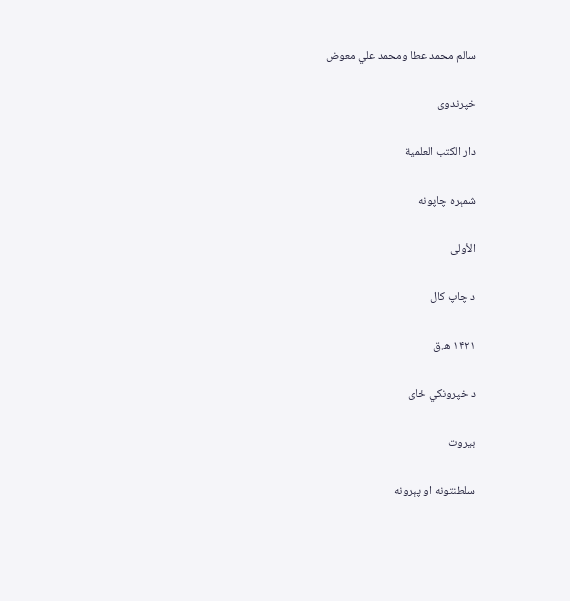سالم محمد عطا ومحمد علي معوض

خپرندوی

دار الكتب العلمية

شمېره چاپونه

الأولى

د چاپ کال

۱۴۲۱ ه.ق

د خپرونکي ځای

بيروت

سلطنتونه او پېرونه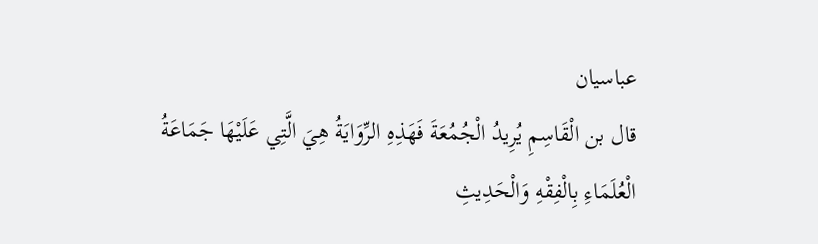عباسيان
قال بن الْقَاسِمِ يُرِيدُ الْجُمُعَةَ فَهَذِهِ الرِّوَايَةُ هِيَ الَّتِي عَلَيْهَا جَمَاعَةُ الْعُلَمَاءِ بِالْفِقْهِ وَالْحَدِيثِ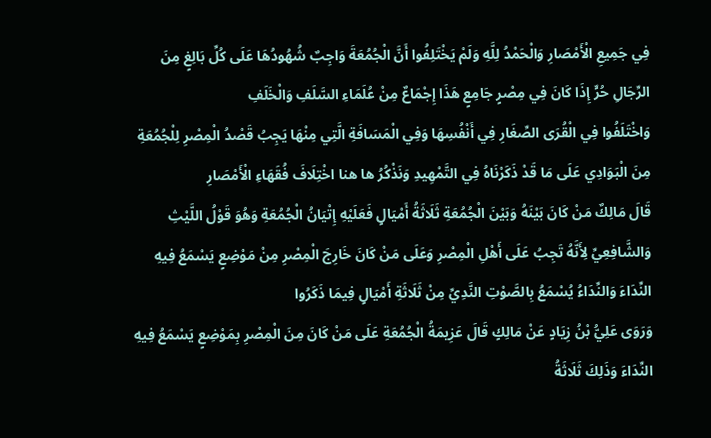فِي جَمِيعِ الْأَمْصَارِ وَالْحَمْدُ لِلَّهِ وَلَمْ يَخْتَلِفُوا أَنَّ الْجُمُعَةَ وَاجِبٌ شُهُودُهَا عَلَى كُلِّ بَالِغٍ مِنَ الرِّجَالِ حُرٍّ إِذَا كَانَ فِي مِصْرٍ جَامِعٍ هَذَا إِجْمَاعٌ مِنْ عُلَمَاءِ السَّلَفِ وَالْخَلَفِ
وَاخْتَلَفُوا فِي الْقُرَى الصِّغَارِ فِي أَنْفُسِهَا وَفِي الْمَسَافَةِ الَّتِي مِنْهَا يَجِبُ قَصْدُ الْمِصْرِ لِلْجُمُعَةِ مِنَ الْبَوَادِي عَلَى مَا قَدْ ذَكَرْنَاهُ فِي التَّمْهِيدِ وَنَذْكُرُ ها هنا اخْتِلَافَ فُقَهَاءِ الْأَمْصَارِ
قَالَ مَالِكٌ مَنْ كَانَ بَيْنَهُ وَبَيْنَ الْجُمُعَةِ ثَلَاثَةُ أَمْيَالٍ فَعَلَيْهِ إِتْيَانُ الْجُمُعَةِ وَهُوَ قَوْلُ اللَّيْثِ وَالشَّافِعِيِّ لِأَنَّهُ تَجِبُ عَلَى أَهْلِ الْمِصْرِ وَعَلَى مَنْ كَانَ خَارِجَ الْمِصْرِ مِنْ مَوْضِعٍ يَسْمَعُ فِيهِ النِّدَاءَ وَالنِّدَاءُ يُسْمَعُ بِالصَّوْتِ النَّدِيِّ مِنْ ثَلَاثَةِ أَمْيَالٍ فِيمَا ذَكَرُوا
وَرَوَى عَلِيُّ بْنُ زِيَادٍ عَنْ مَالِكٍ قَالَ عَزِيمَةُ الْجُمُعَةِ عَلَى مَنْ كَانَ مِنَ الْمِصْرِ بِمَوْضِعٍ يَسْمَعُ فِيهِ النِّدَاءَ وَذَلِكَ ثَلَاثَةُ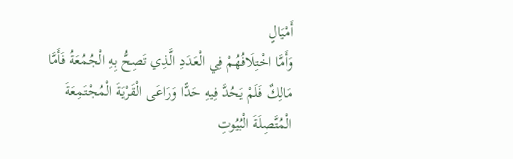أَمْيَالٍ
وَأَمَّا اخْتِلَافُهُمْ فِي الْعَدَدِ الَّذِي تَصِحُّ بِهِ الْجُمُعَةُ فَأَمَّا مَالِكٌ فَلَمْ يَحُدَّ فِيهِ حَدًّا وَرَاعَى الْقَرْيَةَ الْمُجْتَمِعَةَ الْمُتَّصِلَةَ الْبُيُوتِ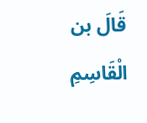قَالَ بن الْقَاسِمِ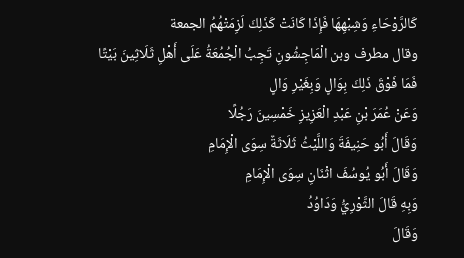كَالرَّوْحَاءِ وَشِبْهِهَا فَإِذَا كَانَتْ كَذَلِكَ لَزِمَتْهُمُ الجمعة
وقال مطرف وبن الْمَاجِشُونِ تَجِبُ الْجُمُعَةُ عَلَى أَهْلِ ثَلَاثِينَ بَيْتًا فَمَا فَوْقَ ذَلِكَ بِوَالٍ وَبِغَيْرِ وَالٍ
وَعَنْ عُمَرَ بْنِ عَبْدِ الْعَزِيزِ خَمْسِينَ رَجُلًا
وَقَالَ أَبُو حَنِيفَةَ وَاللَّيْثُ ثَلَاثَةٌ سِوَى الْإِمَامِ
وَقَالَ أَبُو يُوسُفَ اثْنَانِ سِوَى الْإِمَامِ
وَبِهِ قَالَ الثَّوْرِيُّ وَدَاوُدُ
وَقَالَ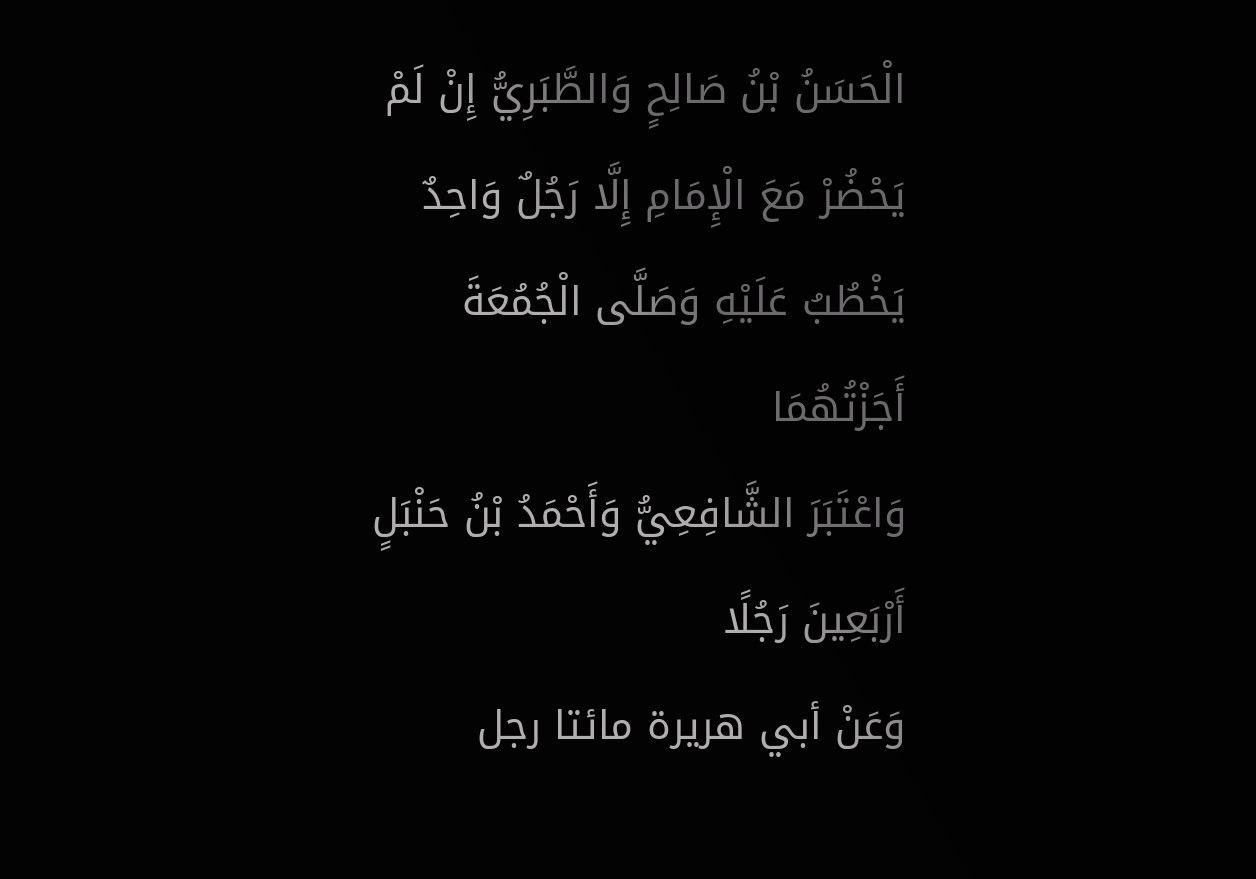الْحَسَنُ بْنُ صَالِحٍ وَالطَّبَرِيُّ إِنْ لَمْ يَحْضُرْ مَعَ الْإِمَامِ إِلَّا رَجُلٌ وَاحِدٌ يَخْطُبُ عَلَيْهِ وَصَلَّى الْجُمُعَةَ أَجَزْتُهُمَا
وَاعْتَبَرَ الشَّافِعِيُّ وَأَحْمَدُ بْنُ حَنْبَلٍ أَرْبَعِينَ رَجُلًا
وَعَنْ أبي هريرة مائتا رجل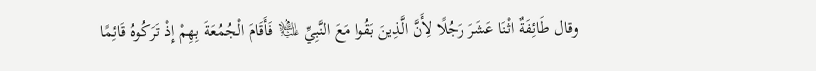وقال طَائِفَةٌ اثْنَا عَشَرَ رَجُلًا لِأَنَّ الَّذِينَ بَقُوا مَعَ النَّبِيِّ ﵇ فَأَقَامَ الْجُمُعَةَ بِهِمْ إِذْ تَرَكُوهُ قَائِمًا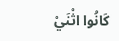كَانُوا اثْنَيْ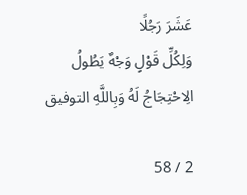عَشَرَ رَجُلًا
وَلِكُلِّ قَوْلٍ وَجْهٌ يَطُولُ الِاحْتِجَاجُ لَهُ وَبِاللَّهِ التوفيق

2 / 58